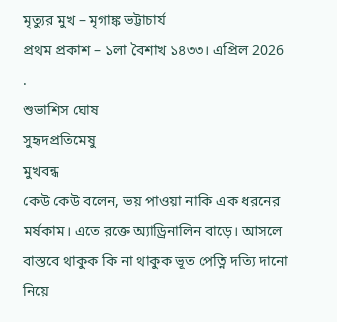মৃত্যুর মুখ – মৃগাঙ্ক ভট্টাচার্য
প্রথম প্রকাশ – ১লা বৈশাখ ১৪৩৩। এপ্রিল 2026
.
শুভাশিস ঘোষ
সুহৃদপ্রতিমেষু
মুখবন্ধ
কেউ কেউ বলেন, ভয় পাওয়া নাকি এক ধরনের মর্ষকাম। এতে রক্তে অ্যাড্রিনালিন বাড়ে। আসলে বাস্তবে থাকুক কি না থাকুক ভূত পেত্নি দত্যি দানো নিয়ে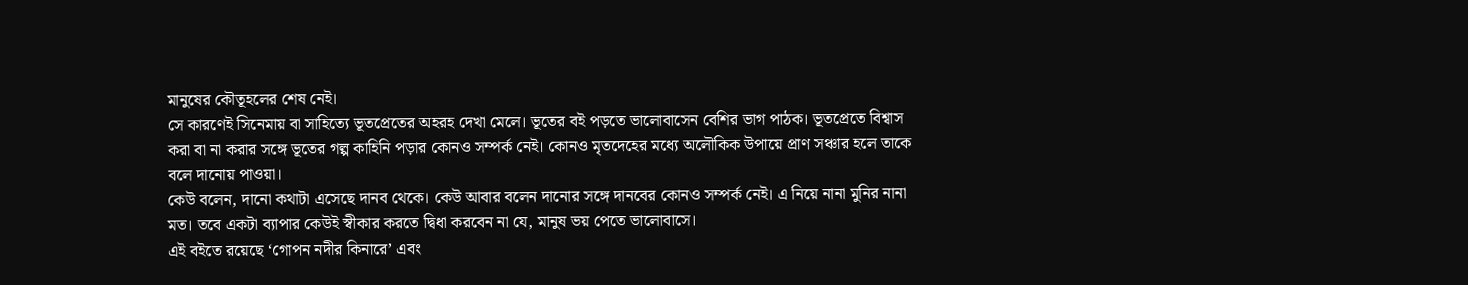মানুষের কৌতূহলের শেষ নেই।
সে কারণেই সিনেমায় বা সাহিত্যে ভূতপ্রেতের অহরহ দেখা মেলে। ভূতের বই পড়তে ভালোবাসেন বেশির ভাগ পাঠক। ভূতপ্রেতে বিশ্বাস করা বা না করার সঙ্গে ভূতের গল্প কাহিনি পড়ার কোনও সম্পর্ক নেই। কোনও মৃতদেহের মধ্যে অলৌকিক উপায়ে প্রাণ সঞ্চার হলে তাকে বলে দানোয় পাওয়া।
কেউ বলেন, দানো কথাটা এসেছে দানব থেকে। কেউ আবার বলেন দানোর সঙ্গে দানবের কোনও সম্পর্ক নেই। এ নিয়ে নানা মুনির নানা মত। তবে একটা ব্যাপার কেউই স্বীকার করতে দ্বিধা করবেন না যে, মানুষ ভয় পেতে ভালোবাসে।
এই বইতে রয়েছে ‘গোপন নদীর কিনারে’ এবং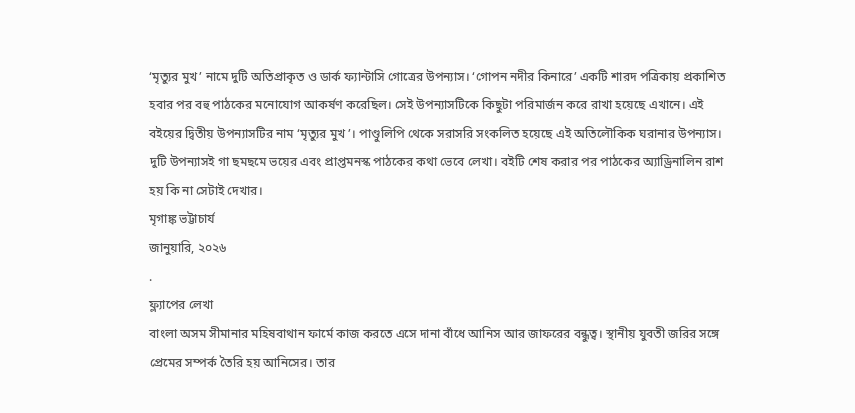‘মৃত্যুর মুখ’ নামে দুটি অতিপ্রাকৃত ও ডার্ক ফ্যান্টাসি গোত্রের উপন্যাস। ‘গোপন নদীর কিনারে’ একটি শারদ পত্রিকায় প্রকাশিত হবার পর বহু পাঠকের মনোযোগ আকর্ষণ করেছিল। সেই উপন্যাসটিকে কিছুটা পরিমার্জন করে রাখা হয়েছে এখানে। এই বইয়ের দ্বিতীয় উপন্যাসটির নাম ‘মৃত্যুর মুখ’। পাণ্ডুলিপি থেকে সরাসরি সংকলিত হয়েছে এই অতিলৌকিক ঘরানার উপন্যাস। দুটি উপন্যাসই গা ছমছমে ভয়ের এবং প্রাপ্তমনস্ক পাঠকের কথা ভেবে লেখা। বইটি শেষ করার পর পাঠকের অ্যাড্রিনালিন রাশ হয় কি না সেটাই দেখার।
মৃগাঙ্ক ভট্টাচার্য
জানুয়ারি, ২০২৬
.
ফ্ল্যাপের লেখা
বাংলা অসম সীমানার মহিষবাথান ফার্মে কাজ করতে এসে দানা বাঁধে আনিস আর জাফরের বন্ধুত্ব। স্থানীয় যুবতী জরির সঙ্গে প্রেমের সম্পর্ক তৈরি হয় আনিসের। তার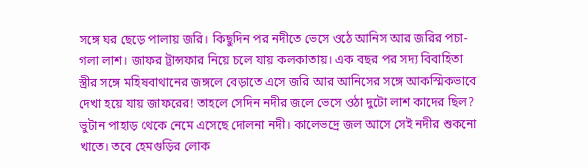সঙ্গে ঘর ছেড়ে পালায় জরি। কিছুদিন পর নদীতে ভেসে ওঠে আনিস আর জরির পচা-গলা লাশ। জাফর ট্রান্সফার নিয়ে চলে যায় কলকাতায়। এক বছর পর সদ্য বিবাহিতা স্ত্রীর সঙ্গে মহিষবাথানের জঙ্গলে বেড়াতে এসে জরি আর আনিসের সঙ্গে আকস্মিকভাবে দেখা হয়ে যায় জাফরের! তাহলে সেদিন নদীর জলে ভেসে ওঠা দুটো লাশ কাদের ছিল?
ভুটান পাহাড় থেকে নেমে এসেছে দোলনা নদী। কালেভদ্রে জল আসে সেই নদীর শুকনো খাতে। তবে হেমগুড়ির লোক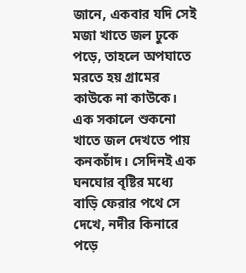জানে, একবার যদি সেই মজা খাতে জল ঢুকে পড়ে, তাহলে অপঘাতে মরতে হয় গ্রামের কাউকে না কাউকে। এক সকালে শুকনো খাতে জল দেখতে পায় কনকচাঁদ। সেদিনই এক ঘনঘোর বৃষ্টির মধ্যে বাড়ি ফেরার পথে সে দেখে, নদীর কিনারে পড়ে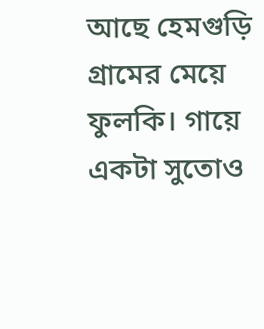আছে হেমগুড়ি গ্রামের মেয়ে ফুলকি। গায়ে একটা সুতোও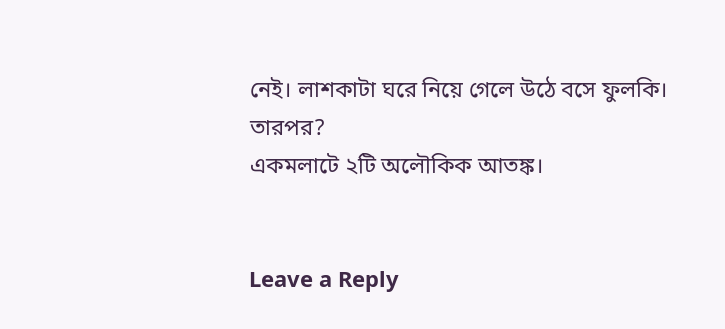নেই। লাশকাটা ঘরে নিয়ে গেলে উঠে বসে ফুলকি। তারপর?
একমলাটে ২টি অলৌকিক আতঙ্ক।


Leave a Reply